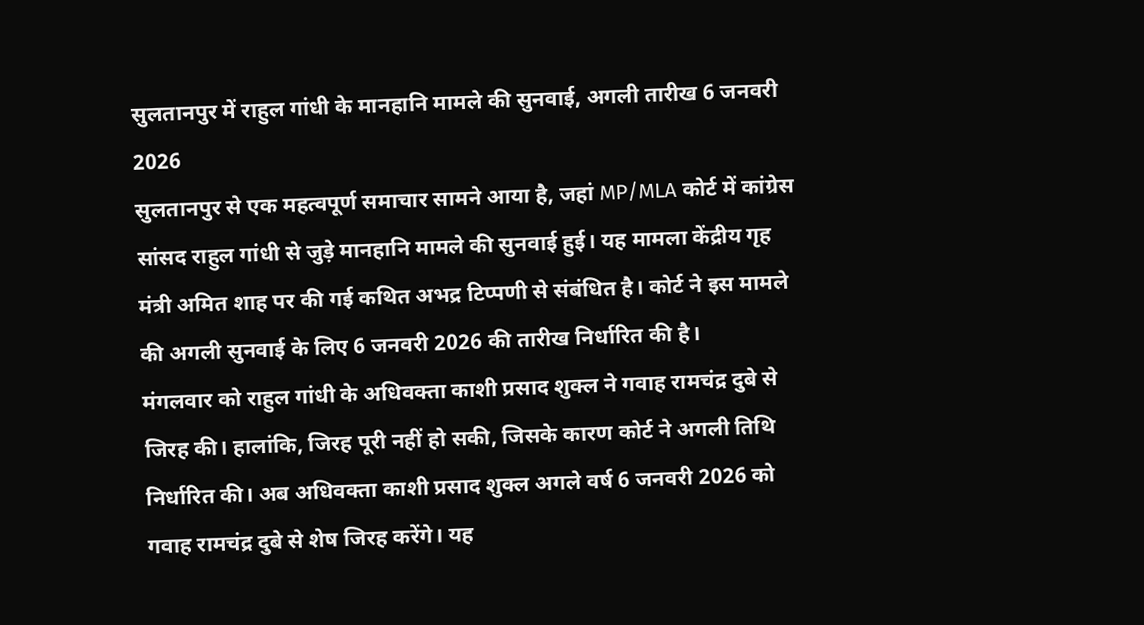सुलतानपुर में राहुल गांधी के मानहानि मामले की सुनवाई, अगली तारीख 6 जनवरी 2026
सुलतानपुर से एक महत्वपूर्ण समाचार सामने आया है, जहां MP/MLA कोर्ट में कांग्रेस सांसद राहुल गांधी से जुड़े मानहानि मामले की सुनवाई हुई। यह मामला केंद्रीय गृह मंत्री अमित शाह पर की गई कथित अभद्र टिप्पणी से संबंधित है। कोर्ट ने इस मामले की अगली सुनवाई के लिए 6 जनवरी 2026 की तारीख निर्धारित की है।
मंगलवार को राहुल गांधी के अधिवक्ता काशी प्रसाद शुक्ल ने गवाह रामचंद्र दुबे से जिरह की। हालांकि, जिरह पूरी नहीं हो सकी, जिसके कारण कोर्ट ने अगली तिथि निर्धारित की। अब अधिवक्ता काशी प्रसाद शुक्ल अगले वर्ष 6 जनवरी 2026 को गवाह रामचंद्र दुबे से शेष जिरह करेंगे। यह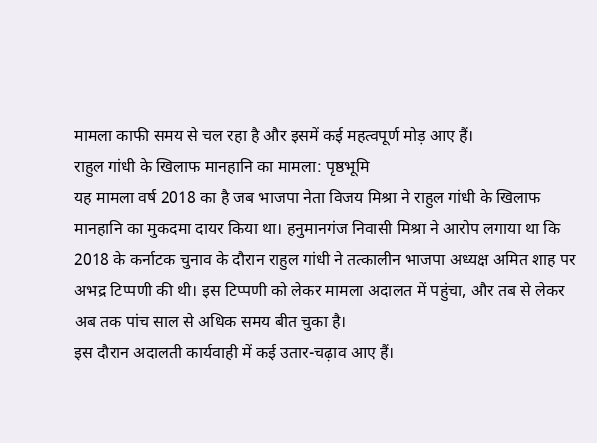मामला काफी समय से चल रहा है और इसमें कई महत्वपूर्ण मोड़ आए हैं।
राहुल गांधी के खिलाफ मानहानि का मामला: पृष्ठभूमि
यह मामला वर्ष 2018 का है जब भाजपा नेता विजय मिश्रा ने राहुल गांधी के खिलाफ मानहानि का मुकदमा दायर किया था। हनुमानगंज निवासी मिश्रा ने आरोप लगाया था कि 2018 के कर्नाटक चुनाव के दौरान राहुल गांधी ने तत्कालीन भाजपा अध्यक्ष अमित शाह पर अभद्र टिप्पणी की थी। इस टिप्पणी को लेकर मामला अदालत में पहुंचा, और तब से लेकर अब तक पांच साल से अधिक समय बीत चुका है।
इस दौरान अदालती कार्यवाही में कई उतार-चढ़ाव आए हैं।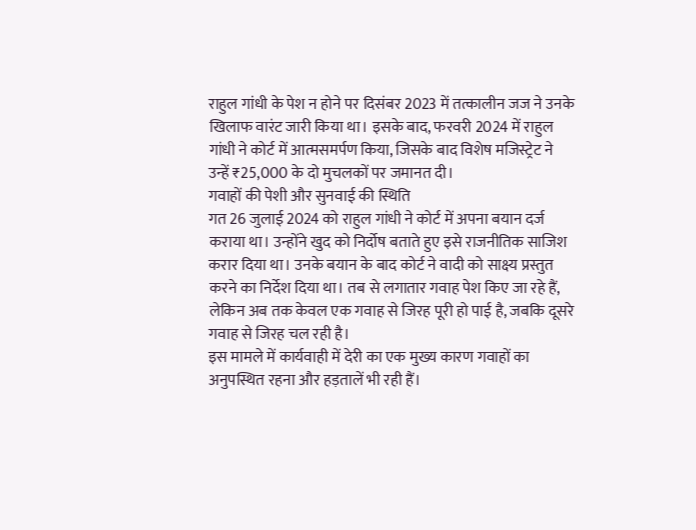राहुल गांधी के पेश न होने पर दिसंबर 2023 में तत्कालीन जज ने उनके खिलाफ वारंट जारी किया था। इसके बाद, फरवरी 2024 में राहुल गांधी ने कोर्ट में आत्मसमर्पण किया, जिसके बाद विशेष मजिस्ट्रेट ने उन्हें ₹25,000 के दो मुचलकों पर जमानत दी।
गवाहों की पेशी और सुनवाई की स्थिति
गत 26 जुलाई 2024 को राहुल गांधी ने कोर्ट में अपना बयान दर्ज कराया था। उन्होंने खुद को निर्दोष बताते हुए इसे राजनीतिक साजिश करार दिया था। उनके बयान के बाद कोर्ट ने वादी को साक्ष्य प्रस्तुत करने का निर्देश दिया था। तब से लगातार गवाह पेश किए जा रहे हैं, लेकिन अब तक केवल एक गवाह से जिरह पूरी हो पाई है, जबकि दूसरे गवाह से जिरह चल रही है।
इस मामले में कार्यवाही में देरी का एक मुख्य कारण गवाहों का अनुपस्थित रहना और हड़तालें भी रही हैं।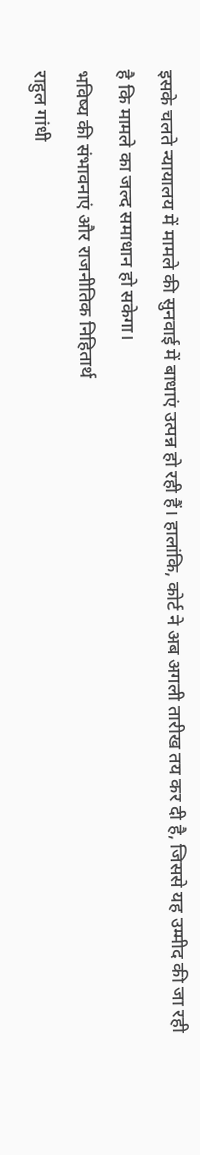इसके चलते न्यायालय में मामले की सुनवाई में बाधाएं उत्पन्न हो रही हैं। हालांकि, कोर्ट ने अब अगली तारीख तय कर दी है, जिससे यह उम्मीद की जा रही है कि मामले का जल्द समाधान हो सकेगा।
भविष्य की संभावनाएं और राजनीतिक निहितार्थ
राहुल गांधी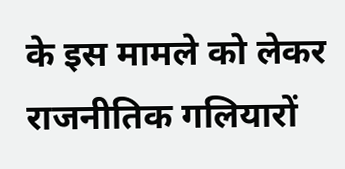के इस मामले को लेकर राजनीतिक गलियारों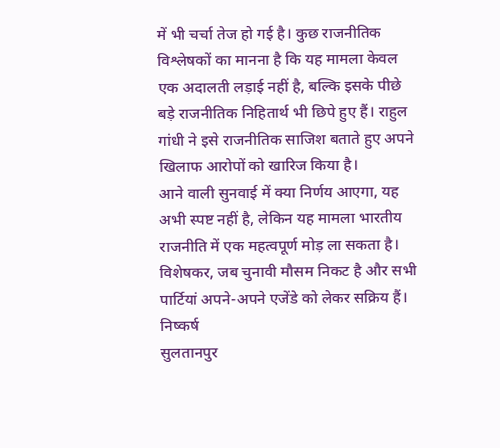में भी चर्चा तेज हो गई है। कुछ राजनीतिक विश्लेषकों का मानना है कि यह मामला केवल एक अदालती लड़ाई नहीं है, बल्कि इसके पीछे बड़े राजनीतिक निहितार्थ भी छिपे हुए हैं। राहुल गांधी ने इसे राजनीतिक साजिश बताते हुए अपने खिलाफ आरोपों को खारिज किया है।
आने वाली सुनवाई में क्या निर्णय आएगा, यह अभी स्पष्ट नहीं है, लेकिन यह मामला भारतीय राजनीति में एक महत्वपूर्ण मोड़ ला सकता है। विशेषकर, जब चुनावी मौसम निकट है और सभी पार्टियां अपने-अपने एजेंडे को लेकर सक्रिय हैं।
निष्कर्ष
सुलतानपुर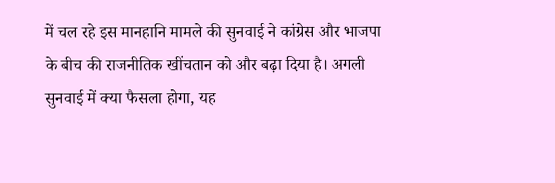में चल रहे इस मानहानि मामले की सुनवाई ने कांग्रेस और भाजपा के बीच की राजनीतिक खींचतान को और बढ़ा दिया है। अगली सुनवाई में क्या फैसला होगा, यह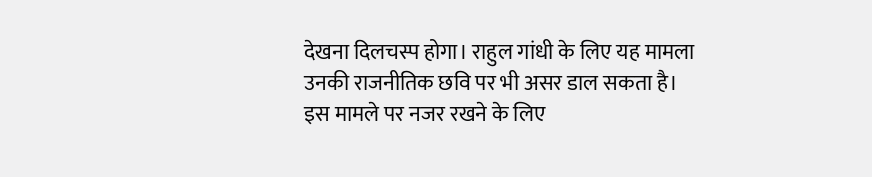देखना दिलचस्प होगा। राहुल गांधी के लिए यह मामला उनकी राजनीतिक छवि पर भी असर डाल सकता है।
इस मामले पर नजर रखने के लिए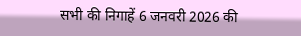सभी की निगाहें 6 जनवरी 2026 की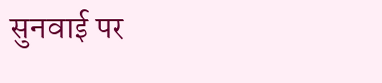सुनवाई पर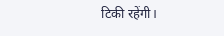टिकी रहेंगी।